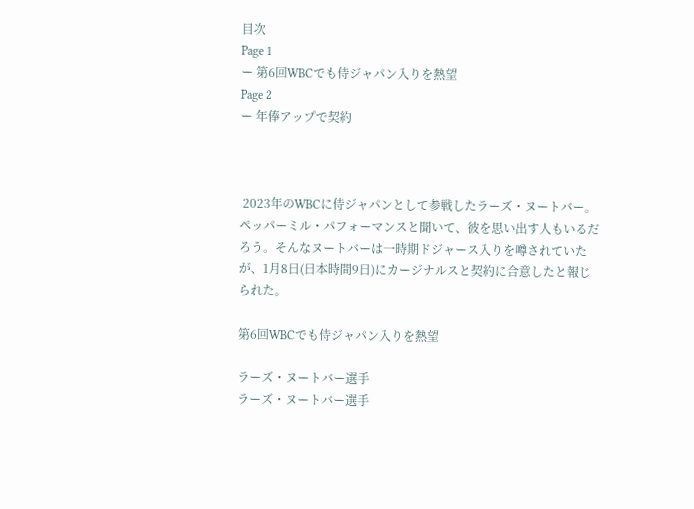目次
Page 1
ー 第6回WBCでも侍ジャパン入りを熱望
Page 2
ー 年俸アップで契約



 2023年のWBCに侍ジャパンとして参戦したラーズ・ヌートバー。ペッパーミル・パフォーマンスと聞いて、彼を思い出す人もいるだろう。そんなヌートバーは一時期ドジャース入りを噂されていたが、1月8日(日本時間9日)にカージナルスと契約に合意したと報じられた。

第6回WBCでも侍ジャパン入りを熱望

ラーズ・ヌートバー選手
ラーズ・ヌートバー選手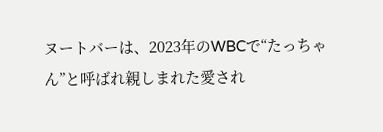ヌートバーは、2023年のWBCで“たっちゃん”と呼ばれ親しまれた愛され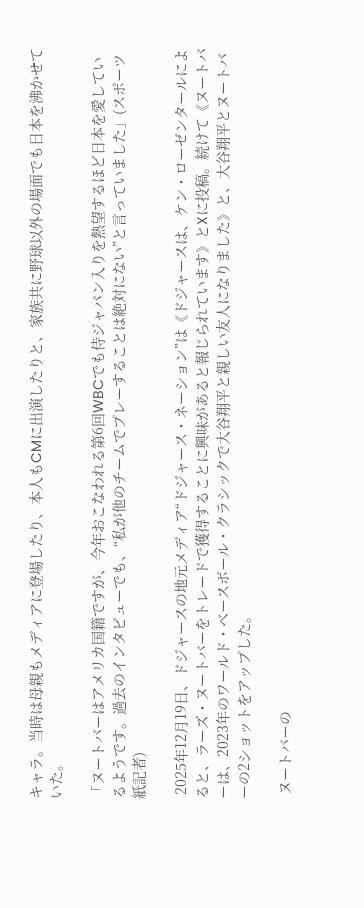キャラ。当時は母親もメディアに登場したり、本人もCMに出演したりと、家族共に野球以外の場面でも日本を沸かせていた。

「ヌートバーはアメリカ国籍ですが、今年おこなわれる第6回WBCでも侍ジャパン入りを熱望するほど日本を愛しているようです。過去のインタビューでも、“私が他のチームでプレーすることは絶対にない”と言っていました」(スポーツ紙記者)

 2025年12月19日、ドジャースの地元メディア“ドジャース・ネーション”は《ドジャースは、ケン・ローゼンタールによると、ラーズ・ヌートバーをトレードで獲得することに興味があると報じられています》とXに投稿。続けて《ヌートバーは、2023年のワールド・ベースボール・クラシックで大谷翔平と親しい友人になりました》と、大谷翔平とヌートバーの2ショットをアップした。

 ヌートバーの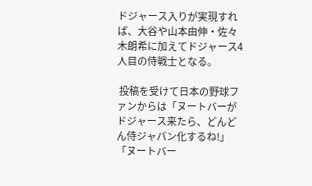ドジャース入りが実現すれば、大谷や山本由伸・佐々木朗希に加えてドジャース4人目の侍戦士となる。

 投稿を受けて日本の野球ファンからは「ヌートバーがドジャース来たら、どんどん侍ジャパン化するね!」「ヌートバー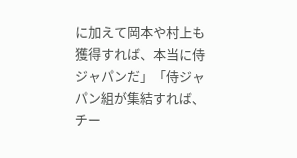に加えて岡本や村上も獲得すれば、本当に侍ジャパンだ」「侍ジャパン組が集結すれば、チー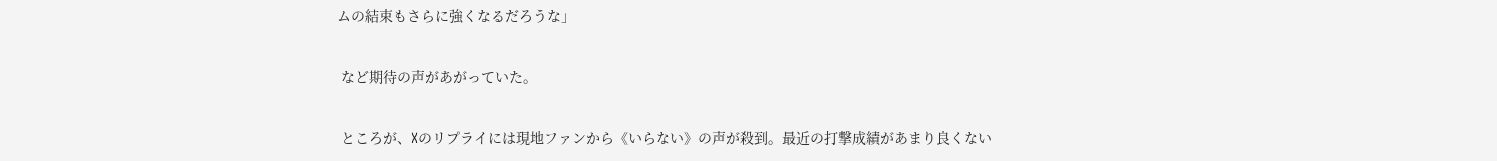ムの結束もさらに強くなるだろうな」

 など期待の声があがっていた。

 ところが、Xのリプライには現地ファンから《いらない》の声が殺到。最近の打撃成績があまり良くない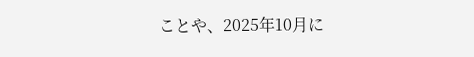ことや、2025年10月に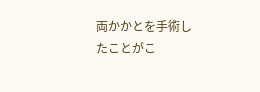両かかとを手術したことがこ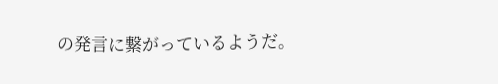の発言に繋がっているようだ。